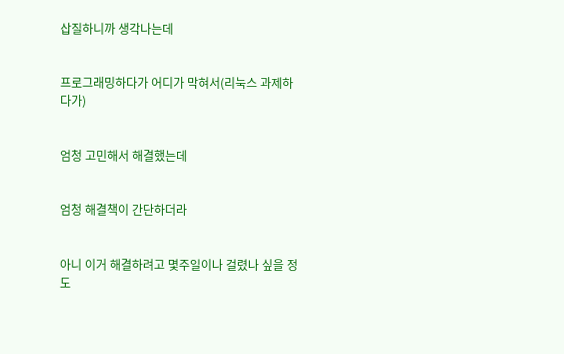삽질하니까 생각나는데


프로그래밍하다가 어디가 막혀서(리눅스 과제하다가)


엄청 고민해서 해결했는데


엄청 해결책이 간단하더라


아니 이거 해결하려고 몇주일이나 걸렸나 싶을 정도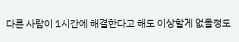다른 사람이 1시간에 해결한다고 해도 이상할게 없을정도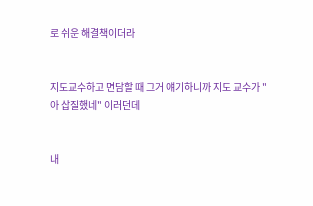로 쉬운 해결책이더라


지도교수하고 면담할 때 그거 얘기하니까 지도 교수가 "아 삽질했네" 이러던데


내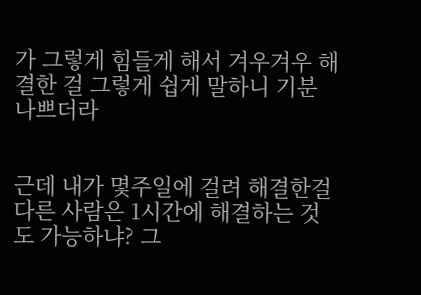가 그렇게 힘들게 해서 겨우겨우 해결한 걸 그렇게 쉽게 말하니 기분 나쁘더라


근데 내가 몇주일에 걸려 해결한걸 다른 사람은 1시간에 해결하는 것도 가능하냐? 그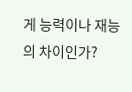게 능력이나 재능의 차이인가?